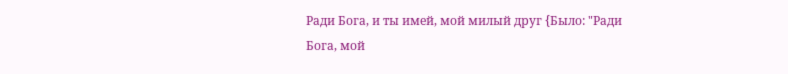Ради Бога, и ты имей, мой милый друг {Было: "Ради Бога, мой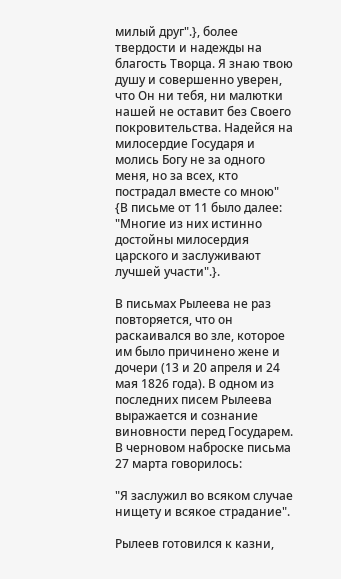милый друг".}, более твердости и надежды на благость Творца. Я знаю твою душу и совершенно уверен, что Он ни тебя, ни малютки нашей не оставит без Своего покровительства. Надейся на милосердие Государя и молись Богу не за одного меня, но за всех, кто пострадал вместе со мною" {В письме от 11 было далее: "Многие из них истинно достойны милосердия царского и заслуживают лучшей участи".}.

В письмах Рылеева не раз повторяется, что он раскаивался во зле, которое им было причинено жене и дочери (13 и 20 апреля и 24 мая 1826 года). В одном из последних писем Рылеева выражается и сознание виновности перед Государем. В черновом наброске письма 27 марта говорилось:

"Я заслужил во всяком случае нищету и всякое страдание".

Рылеев готовился к казни,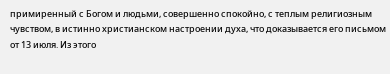примиренный с Богом и людьми, совершенно спокойно, с теплым религиозным чувством, в истинно христианском настроении духа, что доказывается его письмом от 13 июля. Из этого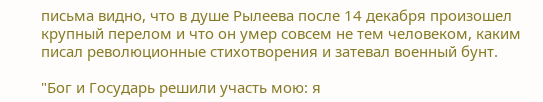письма видно, что в душе Рылеева после 14 декабря произошел крупный перелом и что он умер совсем не тем человеком, каким писал революционные стихотворения и затевал военный бунт.

"Бог и Государь решили участь мою: я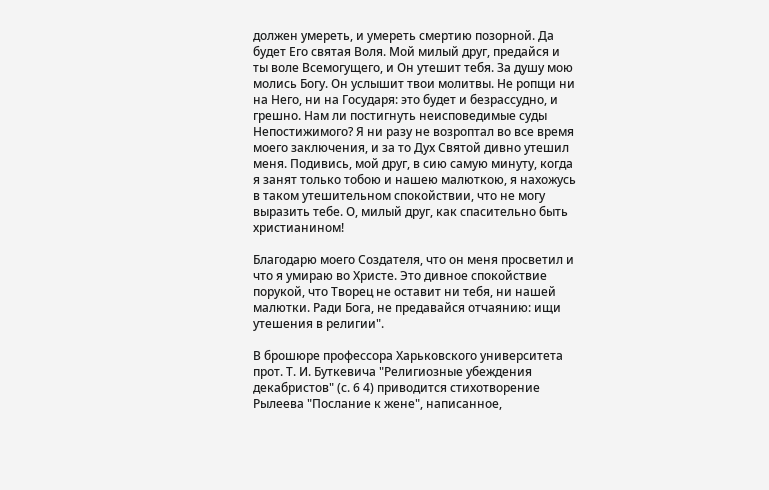должен умереть, и умереть смертию позорной. Да будет Его святая Воля. Мой милый друг, предайся и ты воле Всемогущего, и Он утешит тебя. За душу мою молись Богу. Он услышит твои молитвы. Не ропщи ни на Него, ни на Государя: это будет и безрассудно, и грешно. Нам ли постигнуть неисповедимые суды Непостижимого? Я ни разу не возроптал во все время моего заключения, и за то Дух Святой дивно утешил меня. Подивись, мой друг, в сию самую минуту, когда я занят только тобою и нашею малюткою, я нахожусь в таком утешительном спокойствии, что не могу выразить тебе. О, милый друг, как спасительно быть христианином!

Благодарю моего Создателя, что он меня просветил и что я умираю во Христе. Это дивное спокойствие порукой, что Творец не оставит ни тебя, ни нашей малютки. Ради Бога, не предавайся отчаянию: ищи утешения в религии".

В брошюре профессора Харьковского университета прот. Т. И. Буткевича "Религиозные убеждения декабристов" (с. 6 4) приводится стихотворение Рылеева "Послание к жене", написанное,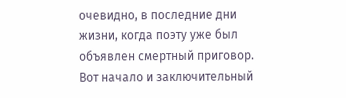очевидно, в последние дни жизни, когда поэту уже был объявлен смертный приговор. Вот начало и заключительный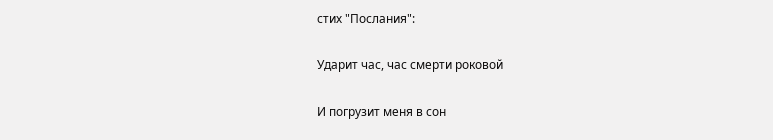стих "Послания":

Ударит час, час смерти роковой

И погрузит меня в сон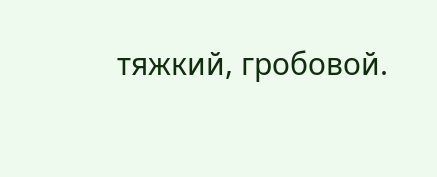тяжкий, гробовой.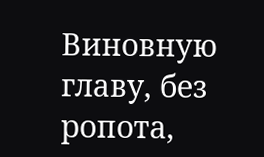Виновную главу, без ропота,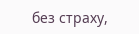без страху,